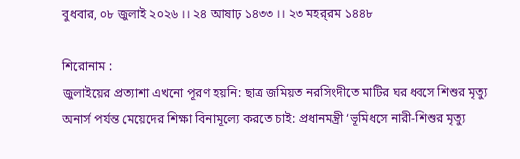বুধবার, ০৮ জুলাই ২০২৬ ।। ২৪ আষাঢ় ১৪৩৩ ।। ২৩ মহর্‌রম ১৪৪৮

শিরোনাম :
জুলাইয়ের প্রত্যাশা এখনো পূরণ হয়নি: ছাত্র জমিয়ত নরসিংদীতে মাটির ঘর ধ্বসে শিশুর মৃত্যু অনার্স পর্যন্ত মেয়েদের শিক্ষা বিনামূল্যে করতে চাই: প্রধানমন্ত্রী ‘ভূমিধসে নারী-শিশুর মৃত্যু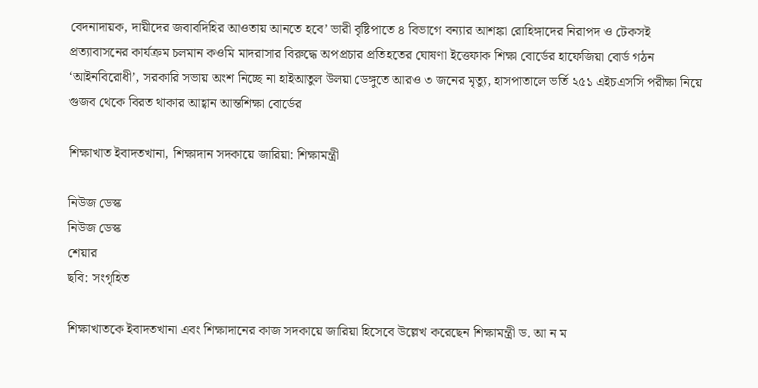বেদনাদায়ক, দায়ীদের জবাবদিহির আওতায় আনতে হবে’ ভারী বৃষ্টিপাতে ৪ বিভাগে বন্যার আশঙ্কা রোহিঙ্গাদের নিরাপদ ও টেকসই প্রত্যাবাসনের কার্যক্রম চলমান কওমি মাদরাসার বিরুদ্ধে অপপ্রচার প্রতিহতের ঘোষণা ইত্তেফাক শিক্ষা বোর্ডের হাফেজিয়া বোর্ড গঠন ‘আইনবিরোধী’, সরকারি সভায় অংশ নিচ্ছে না হাইআতুল উলয়া ডেঙ্গুতে আরও ৩ জনের মৃত্যু, হাসপাতালে ভর্তি ২৫১ এইচএসসি পরীক্ষা নিয়ে গুজব থেকে বিরত থাকার আহ্বান আন্তশিক্ষা বোর্ডের

শিক্ষাখাত ইবাদতখানা, শিক্ষাদান সদকায়ে জারিয়া: শিক্ষামন্ত্রী

নিউজ ডেস্ক
নিউজ ডেস্ক
শেয়ার
ছবি: সংগৃহিত

শিক্ষাখাতকে ইবাদতখানা এবং শিক্ষাদানের কাজ সদকায়ে জারিয়া হিসেবে উল্লেখ করেছেন শিক্ষামন্ত্রী ড. আ ন ম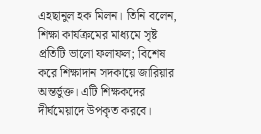এহছানুল হক মিলন। তিনি বলেন, শিক্ষা কার্যক্রমের মাধ্যমে সৃষ্ট প্রতিটি ভালো ফলাফল; বিশেষ করে শিক্ষাদান সদকায়ে জারিয়ার অন্তর্ভুক্ত। এটি শিক্ষকদের দীর্ঘমেয়াদে উপকৃত করবে।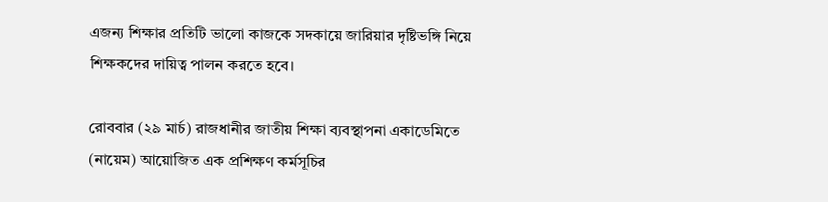এজন্য শিক্ষার প্রতিটি ভালো কাজকে সদকায়ে জারিয়ার দৃষ্টিভঙ্গি নিয়ে শিক্ষকদের দায়িত্ব পালন করতে হবে।

রোববার (২৯ মার্চ) রাজধানীর জাতীয় শিক্ষা ব্যবস্থাপনা একাডেমিতে (নায়েম) আয়োজিত এক প্রশিক্ষণ কর্মসূচির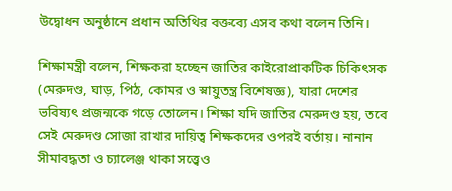উদ্বোধন অনুষ্ঠানে প্রধান অতিথির বক্তব্যে এসব কথা বলেন তিনি।

শিক্ষামন্ত্রী বলেন, শিক্ষকরা হচ্ছেন জাতির কাইরোপ্রাকটিক চিকিৎসক (মেরুদণ্ড, ঘাড়, পিঠ, কোমর ও স্নায়ুতন্ত্র বিশেষজ্ঞ), যারা দেশের ভবিষ্যৎ প্রজন্মকে গড়ে তোলেন। শিক্ষা যদি জাতির মেরুদণ্ড হয়, তবে সেই মেরুদণ্ড সোজা রাখার দায়িত্ব শিক্ষকদের ওপরই বর্তায়। নানান সীমাবদ্ধতা ও চ্যালেঞ্জ থাকা সত্ত্বেও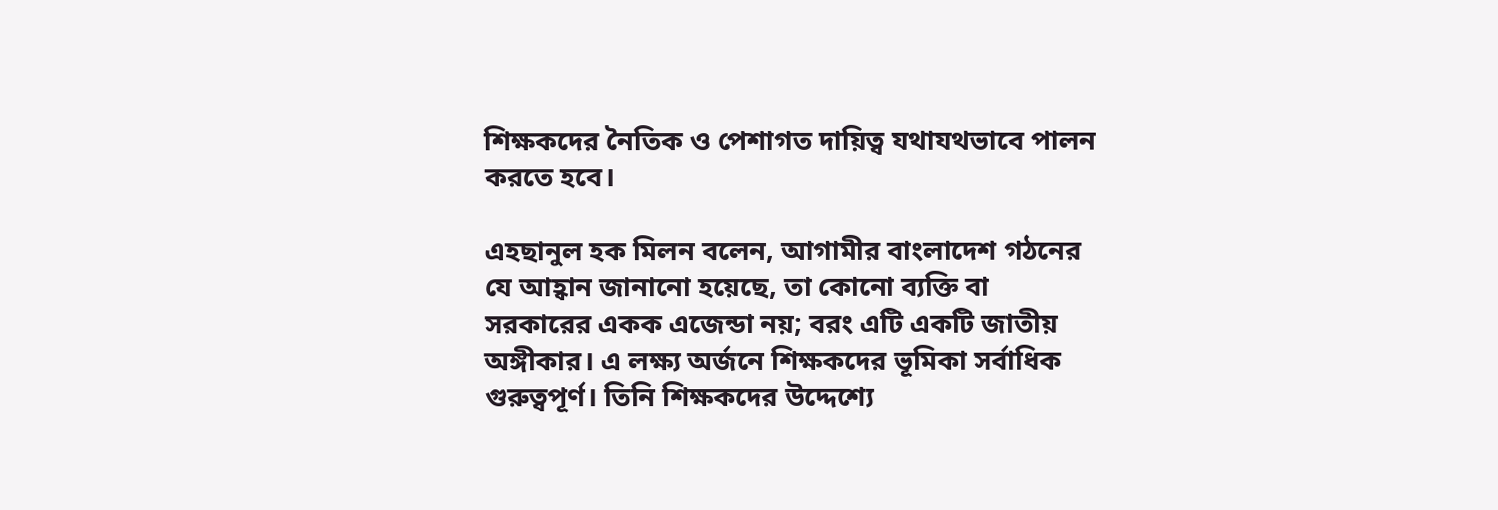শিক্ষকদের নৈতিক ও পেশাগত দায়িত্ব যথাযথভাবে পালন করতে হবে।

এহছানুল হক মিলন বলেন, আগামীর বাংলাদেশ গঠনের যে আহ্বান জানানো হয়েছে, তা কোনো ব্যক্তি বা সরকারের একক এজেন্ডা নয়; বরং এটি একটি জাতীয় অঙ্গীকার। এ লক্ষ্য অর্জনে শিক্ষকদের ভূমিকা সর্বাধিক গুরুত্বপূর্ণ। তিনি শিক্ষকদের উদ্দেশ্যে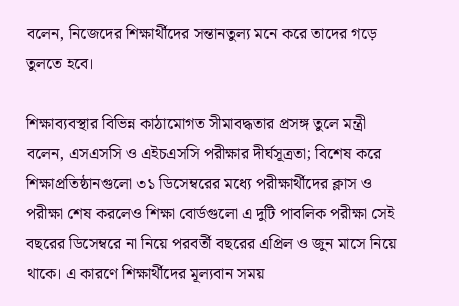বলেন, নিজেদের শিক্ষার্থীদের সন্তানতুল্য মনে করে তাদের গড়ে তুলতে হবে।

শিক্ষাব্যবস্থার বিভিন্ন কাঠামোগত সীমাবদ্ধতার প্রসঙ্গ তুলে মন্ত্রী বলেন, এসএসসি ও এইচএসসি পরীক্ষার দীর্ঘসূত্রতা; বিশেষ করে শিক্ষাপ্রতিষ্ঠানগুলো ৩১ ডিসেম্বরের মধ্যে পরীক্ষার্থীদের ক্লাস ও পরীক্ষা শেষ করলেও শিক্ষা বোর্ডগুলো এ দুটি পাবলিক পরীক্ষা সেই বছরের ডিসেম্বরে না নিয়ে পরবর্তী বছরের এপ্রিল ও জুন মাসে নিয়ে থাকে। এ কারণে শিক্ষার্থীদের মূল্যবান সময়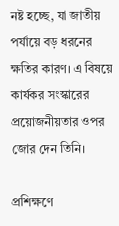নষ্ট হচ্ছে, যা জাতীয় পর্যায়ে বড় ধরনের ক্ষতির কারণ। এ বিষয়ে কার্যকর সংস্কারের প্রয়োজনীয়তার ওপর জোর দেন তিনি।

প্রশিক্ষণে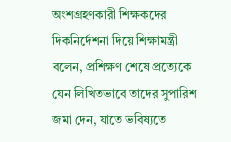অংশগ্রহণকারী শিক্ষকদের দিকনির্দেশনা দিয়ে শিক্ষামন্ত্রী বলেন, প্রশিক্ষণ শেষে প্রত্যেকে যেন লিখিতভাবে তাদের সুপারিশ জমা দেন, যাতে ভবিষ্যতে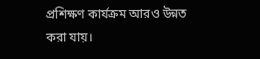প্রশিক্ষণ কার্যক্রম আরও উন্নত করা যায়।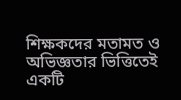শিক্ষকদের মতামত ও অভিজ্ঞতার ভিত্তিতেই একটি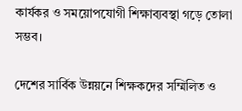কার্যকর ও সময়োপযোগী শিক্ষাব্যবস্থা গড়ে তোলা সম্ভব।

দেশের সার্বিক উন্নয়নে শিক্ষকদের সম্মিলিত ও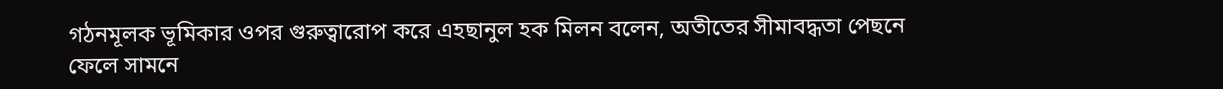গঠনমূলক ভূমিকার ওপর গুরুত্বারোপ করে এহছানুল হক মিলন বলেন, অতীতের সীমাবদ্ধতা পেছনে ফেলে সামনে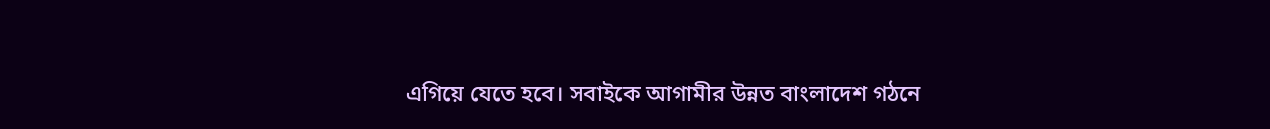এগিয়ে যেতে হবে। সবাইকে আগামীর উন্নত বাংলাদেশ গঠনে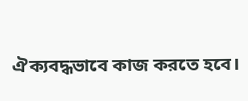ঐক্যবদ্ধভাবে কাজ করতে হবে।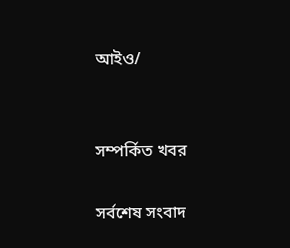আইও/


সম্পর্কিত খবর

সর্বশেষ সংবাদ